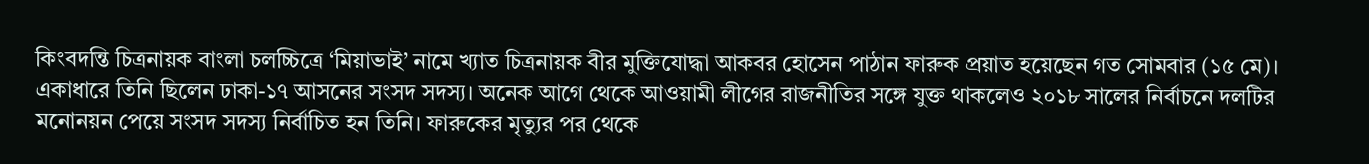কিংবদন্তি চিত্রনায়ক বাংলা চলচ্চিত্রে ‘মিয়াভাই’ নামে খ্যাত চিত্রনায়ক বীর মুক্তিযোদ্ধা আকবর হোসেন পাঠান ফারুক প্রয়াত হয়েছেন গত সোমবার (১৫ মে)। একাধারে তিনি ছিলেন ঢাকা-১৭ আসনের সংসদ সদস্য। অনেক আগে থেকে আওয়ামী লীগের রাজনীতির সঙ্গে যুক্ত থাকলেও ২০১৮ সালের নির্বাচনে দলটির মনোনয়ন পেয়ে সংসদ সদস্য নির্বাচিত হন তিনি। ফারুকের মৃত্যুর পর থেকে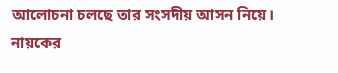আলোচনা চলছে তার সংসদীয় আসন নিয়ে। নায়কের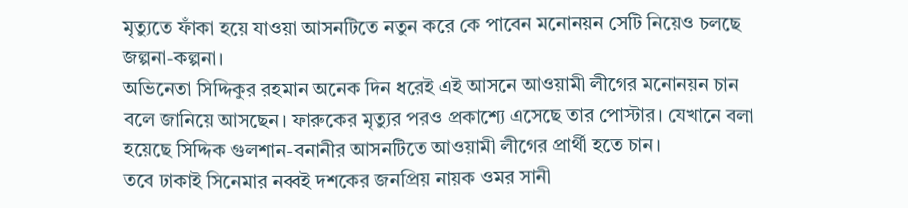মৃত্যুতে ফাঁকা হয়ে যাওয়া আসনটিতে নতুন করে কে পাবেন মনোনয়ন সেটি নিয়েও চলছে জল্পনা-কল্পনা।
অভিনেতা সিদ্দিকুর রহমান অনেক দিন ধরেই এই আসনে আওয়ামী লীগের মনোনয়ন চান বলে জানিয়ে আসছেন। ফারুকের মৃত্যুর পরও প্রকাশ্যে এসেছে তার পোস্টার। যেখানে বলা হয়েছে সিদ্দিক গুলশান-বনানীর আসনটিতে আওয়ামী লীগের প্রার্থী হতে চান।
তবে ঢাকাই সিনেমার নব্বই দশকের জনপ্রিয় নায়ক ওমর সানী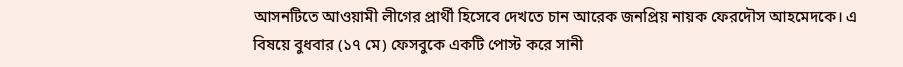আসনটিতে আওয়ামী লীগের প্রার্থী হিসেবে দেখতে চান আরেক জনপ্রিয় নায়ক ফেরদৌস আহমেদকে। এ বিষয়ে বুধবার (১৭ মে) ফেসবুকে একটি পোস্ট করে সানী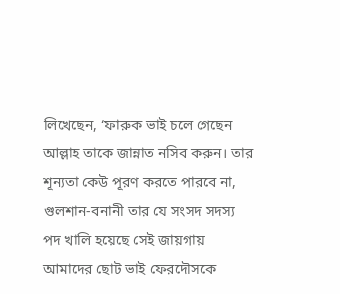লিখেছেন, ‘ফারুক ভাই চলে গেছেন আল্লাহ তাকে জান্নাত নসিব করুন। তার শূন্যতা কেউ পূরণ করতে পারবে না, গুলশান-বনানী তার যে সংসদ সদস্য পদ খালি হয়েছে সেই জায়গায় আমাদের ছোট ভাই ফেরদৌসকে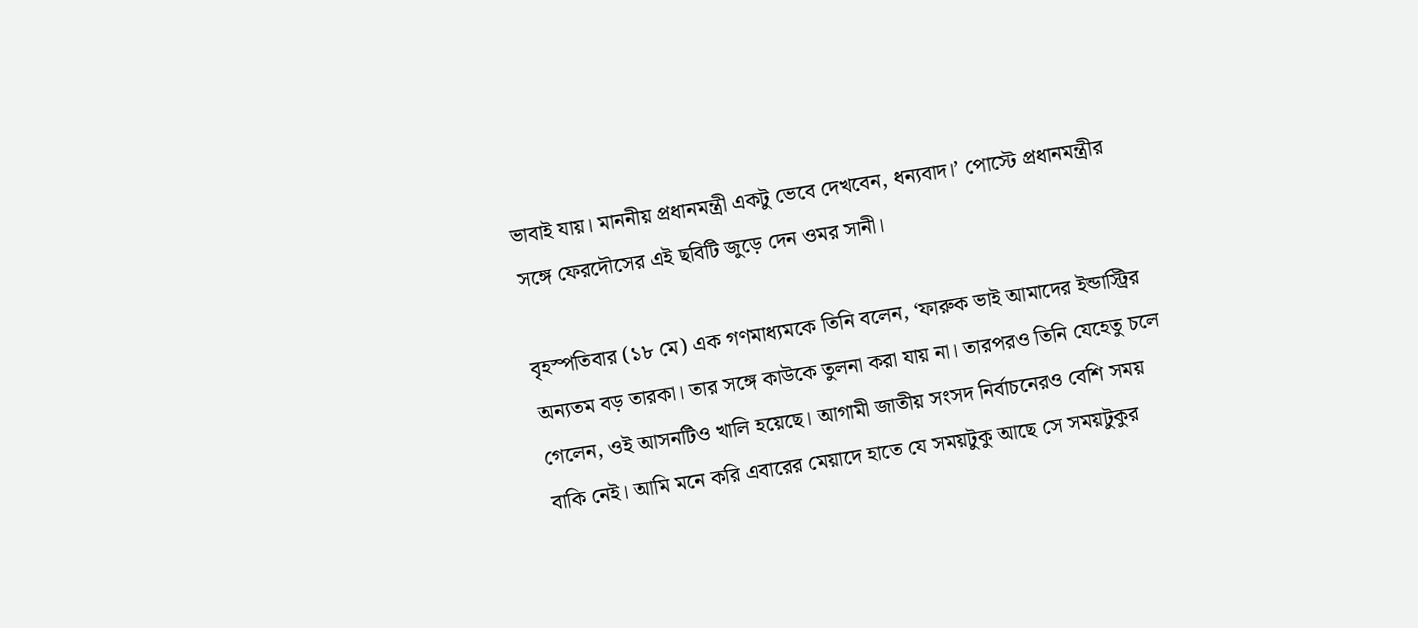ভাবাই যায়। মাননীয় প্রধানমন্ত্রী একটু ভেবে দেখবেন, ধন্যবাদ।’ পোস্টে প্রধানমন্ত্রীর সঙ্গে ফেরদৌসের এই ছবিটি জুড়ে দেন ওমর সানী।

বৃহস্পতিবার (১৮ মে) এক গণমাধ্যমকে তিনি বলেন, ‘ফারুক ভাই আমাদের ইন্ডাস্ট্রির অন্যতম বড় তারকা। তার সঙ্গে কাউকে তুলনা করা যায় না। তারপরও তিনি যেহেতু চলে গেলেন, ওই আসনটিও খালি হয়েছে। আগামী জাতীয় সংসদ নির্বাচনেরও বেশি সময় বাকি নেই। আমি মনে করি এবারের মেয়াদে হাতে যে সময়টুকু আছে সে সময়টুকুর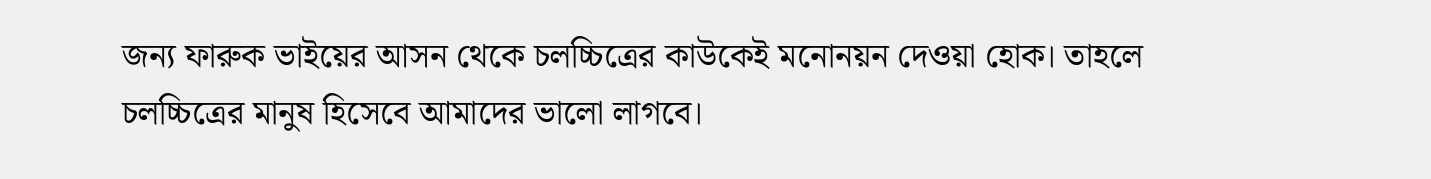জন্য ফারুক ভাইয়ের আসন থেকে চলচ্চিত্রের কাউকেই মনোনয়ন দেওয়া হোক। তাহলে চলচ্চিত্রের মানুষ হিসেবে আমাদের ভালো লাগবে।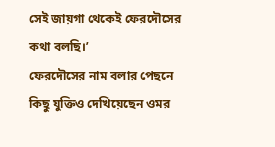সেই জায়গা থেকেই ফেরদৌসের কথা বলছি।’
ফেরদৌসের নাম বলার পেছনে কিছু যুক্তিও দেখিয়েছেন ওমর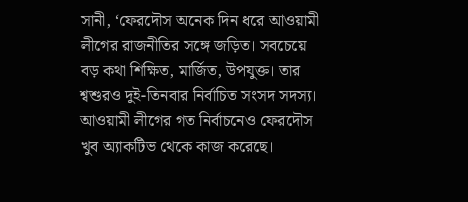সানী, ‘ফেরদৌস অনেক দিন ধরে আওয়ামী লীগের রাজনীতির সঙ্গে জড়িত। সবচেয়ে বড় কথা শিক্ষিত, মার্জিত, উপযুক্ত। তার শ্বশুরও দুই-তিনবার নির্বাচিত সংসদ সদস্য। আওয়ামী লীগের গত নির্বাচনেও ফেরদৌস খুব অ্যাকটিভ থেকে কাজ করেছে।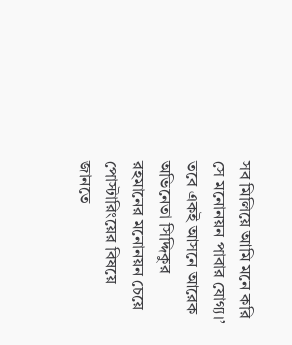সব মিলিয়ে আমি মনে করি সে মনোনয়ন পাবার যোগ্য।’
তবে একই আসনে আরেক অভিনেতা সিদ্দিকুর রহমানের মনোনয়ন চেয়ে পোস্টারিংয়ের বিষয়ে জানতে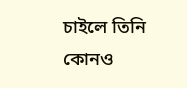চাইলে তিনি কোনও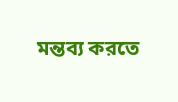মন্তব্য করতে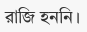রাজি হননি।